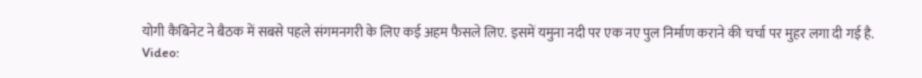योगी कैबिनेट ने बैठक में सबसे पहले संगमनगरी के लिए कई अहम फैसले लिए. इसमें यमुना नदी पर एक नए पुल निर्माण कराने की चर्चा पर मुहर लगा दी गई है.
Video: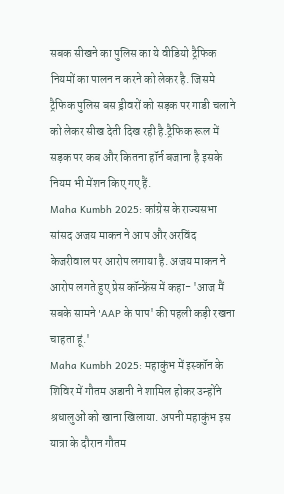सबक सीखने का पुलिस का ये वीडियो ट्रैफिक नियमों का पालन न करने को लेकर है. जिसमे ट्रैफिक पुलिस बस ड्रीवरों को सड़क पर गाडी चलाने को लेकर सीख देती दिख रही है.ट्रैफिक रूल में सड़क पर कब और कितना हॉर्न बजाना है इसके नियम भी मेंशन किए गए हैं.
Maha Kumbh 2025: कांग्रेस के राज्यसभा सांसद अजय माकन ने आप और अरविंद केजरीवाल पर आरोप लगाया है. अजय माकन ने आरोप लगते हुए प्रेस कॉन्फ्रेंस में कहा- 'आज मैं सबके सामने 'AAP के पाप' की पहली कड़ी रखना चाहता हूं.'
Maha Kumbh 2025: महाकुंभ में इस्कॉन के शिविर में गौतम अडानी ने शामिल होकर उन्होंने श्रधालुओं को खाना खिलाया. अपनी महाकुंभ इस यात्रा के दौरान गौतम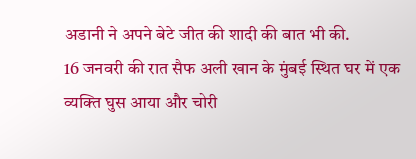अडानी ने अपने बेटे जीत की शादी की बात भी की.
16 जनवरी की रात सैफ अली खान के मुंबई स्थित घर में एक व्यक्ति घुस आया और चोरी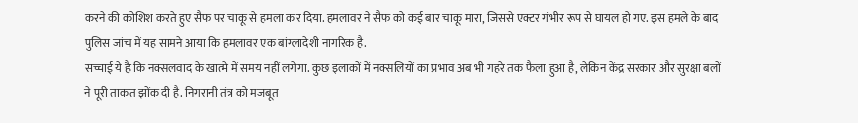करने की कोशिश करते हुए सैफ पर चाकू से हमला कर दिया. हमलावर ने सैफ को कई बार चाकू मारा, जिससे एक्टर गंभीर रूप से घायल हो गए. इस हमले के बाद पुलिस जांच में यह सामने आया कि हमलावर एक बांग्लादेशी नागरिक है.
सच्चाई ये है कि नक्सलवाद के खात्मे में समय नहीं लगेगा. कुछ इलाकों में नक्सलियों का प्रभाव अब भी गहरे तक फैला हुआ है, लेकिन केंद्र सरकार और सुरक्षा बलों ने पूरी ताकत झोंक दी है. निगरानी तंत्र को मजबूत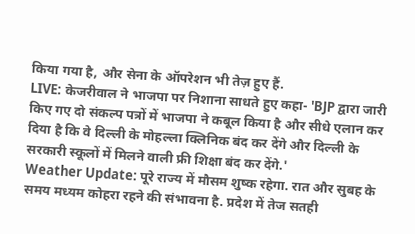किया गया है, और सेना के ऑपरेशन भी तेज़ हुए हैं.
LIVE: केजरीवाल ने भाजपा पर निशाना साधते हुए कहा- 'BJP द्वारा जारी किए गए दो संकल्प पत्रों में भाजपा ने कबूल किया है और सीधे एलान कर दिया है कि वे दिल्ली के मोहल्ला क्लिनिक बंद कर देंगे और दिल्ली के सरकारी स्कूलों में मिलने वाली फ्री शिक्षा बंद कर देंगे.'
Weather Update: पूरे राज्य में मौसम शुष्क रहेगा. रात और सुबह के समय मध्यम कोहरा रहने की संभावना है. प्रदेश में तेज सतही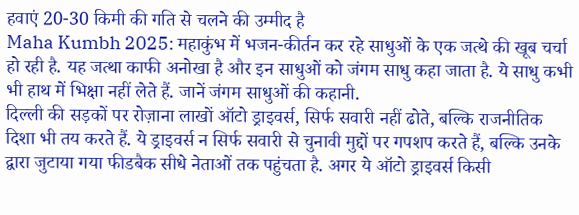हवाएं 20-30 किमी की गति से चलने की उम्मीद है
Maha Kumbh 2025: महाकुंभ में भजन-कीर्तन कर रहे साधुओं के एक जत्थे की खूब चर्चा हो रही है. यह जत्था काफी अनोखा है और इन साधुओं को जंगम साधु कहा जाता है. ये साधु कभी भी हाथ में भिक्षा नहीं लेते हैं. जानें जंगम साधुओं की कहानी.
दिल्ली की सड़कों पर रोज़ाना लाखों ऑटो ड्राइवर्स, सिर्फ सवारी नहीं ढोते, बल्कि राजनीतिक दिशा भी तय करते हैं. ये ड्राइवर्स न सिर्फ सवारी से चुनावी मुद्दों पर गपशप करते हैं, बल्कि उनके द्वारा जुटाया गया फीडबैक सीधे नेताओं तक पहुंचता है. अगर ये ऑटो ड्राइवर्स किसी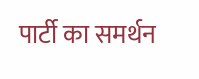पार्टी का समर्थन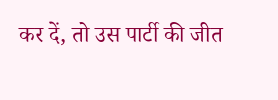कर दें, तो उस पार्टी की जीत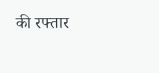की रफ्तार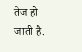तेज हो जाती है.